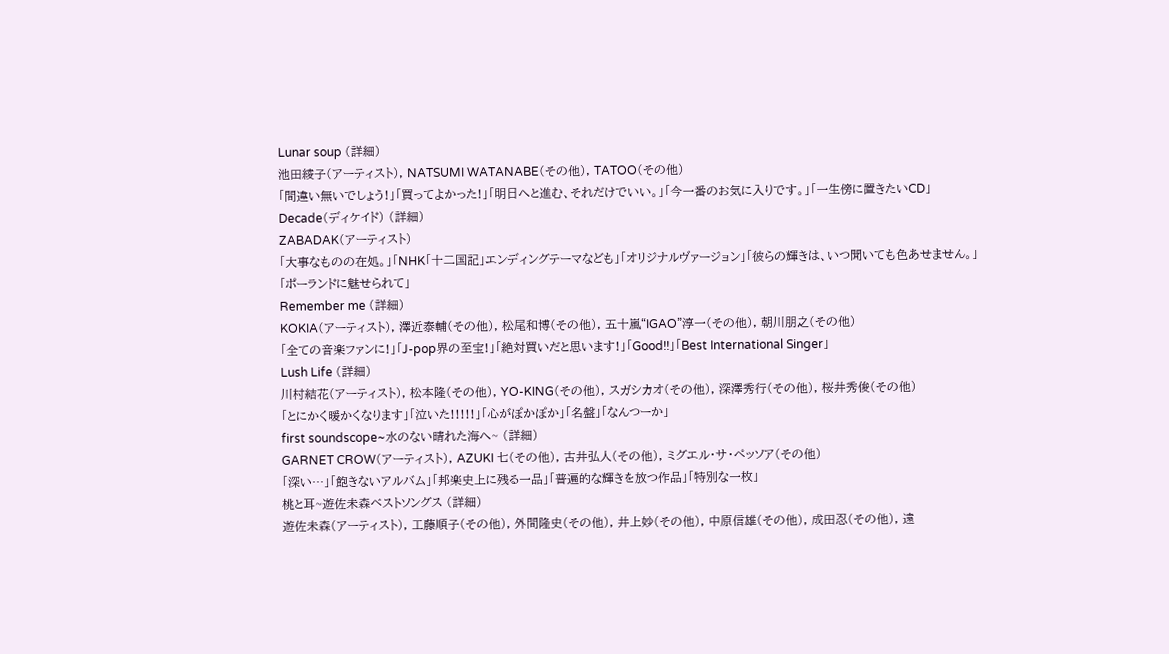Lunar soup (詳細)
池田綾子(アーティスト), NATSUMI WATANABE(その他), TATOO(その他)
「間違い無いでしょう!」「買ってよかった!」「明日へと進む、それだけでいい。」「今一番のお気に入りです。」「一生傍に置きたいCD」
Decade(ディケイド) (詳細)
ZABADAK(アーティスト)
「大事なものの在処。」「NHK「十二国記」エンディングテーマなども」「オリジナルヴァージョン」「彼らの輝きは、いつ聞いても色あせません。」「ポーランドに魅せられて」
Remember me (詳細)
KOKIA(アーティスト), 澤近泰輔(その他), 松尾和博(その他), 五十嵐“IGAO”淳一(その他), 朝川朋之(その他)
「全ての音楽ファンに!」「J-pop界の至宝!」「絶対買いだと思います!」「Good!!」「Best International Singer」
Lush Life (詳細)
川村結花(アーティスト), 松本隆(その他), YO-KING(その他), スガシカオ(その他), 深澤秀行(その他), 桜井秀俊(その他)
「とにかく暖かくなります」「泣いた!!!!!」「心がぽかぽか」「名盤」「なんつーか」
first soundscope~水のない晴れた海へ~ (詳細)
GARNET CROW(アーティスト), AZUKI 七(その他), 古井弘人(その他), ミグエル・サ・ペッソア(その他)
「深い…」「飽きないアルバム」「邦楽史上に残る一品」「普遍的な輝きを放つ作品」「特別な一枚」
桃と耳~遊佐未森ベストソングス (詳細)
遊佐未森(アーティスト), 工藤順子(その他), 外間隆史(その他), 井上妙(その他), 中原信雄(その他), 成田忍(その他), 遠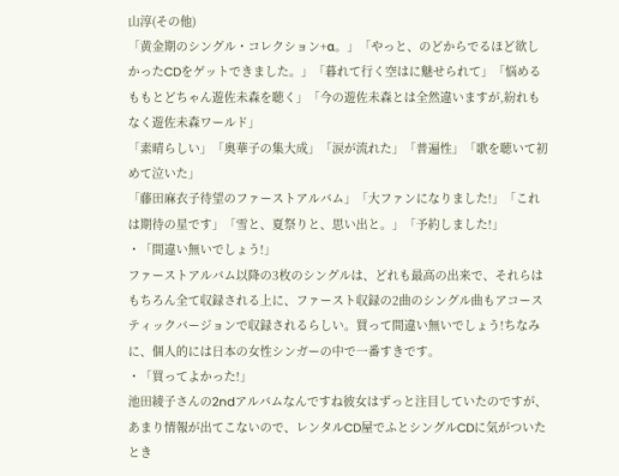山淳(その他)
「黄金期のシングル・コレクション+α。」「やっと、のどからでるほど欲しかったCDをゲットできました。」「暮れて行く空はに魅せられて」「悩めるももとどちゃん遊佐未森を聴く」「今の遊佐未森とは全然違いますが,紛れもなく遊佐未森ワールド」
「素晴らしい」「奥華子の集大成」「涙が流れた」「普遍性」「歌を聴いて初めて泣いた」
「藤田麻衣子待望のファーストアルバム」「大ファンになりました!」「これは期待の星です」「雪と、夏祭りと、思い出と。」「予約しました!」
・「間違い無いでしょう!」
ファーストアルバム以降の3枚のシングルは、どれも最高の出来で、それらはもちろん全て収録される上に、ファースト収録の2曲のシングル曲もアコースティックバージョンで収録されるらしい。買って間違い無いでしょう!ちなみに、個人的には日本の女性シンガーの中で一番すきです。
・「買ってよかった!」
池田綾子さんの2ndアルバムなんですね彼女はずっと注目していたのですが、あまり情報が出てこないので、レンタルCD屋でふとシングルCDに気がついたとき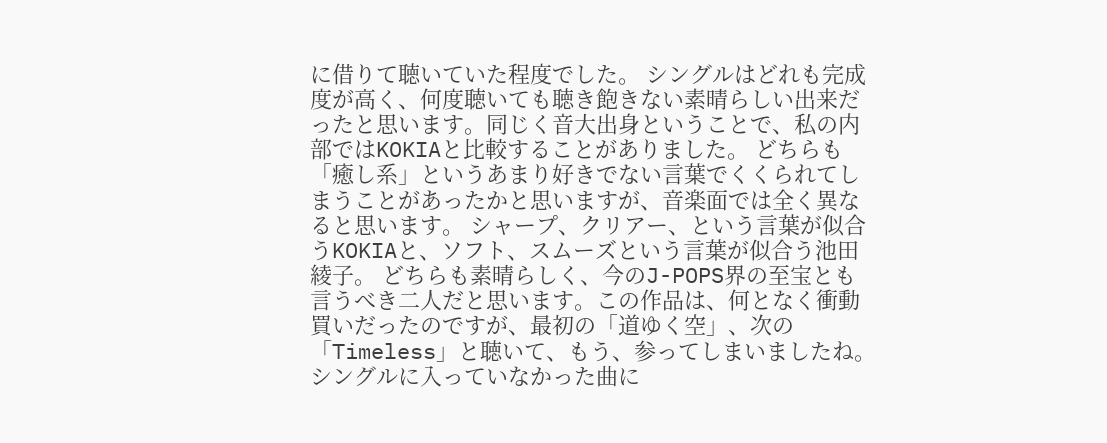に借りて聴いていた程度でした。 シングルはどれも完成度が高く、何度聴いても聴き飽きない素晴らしい出来だったと思います。同じく音大出身ということで、私の内部ではKOKIAと比較することがありました。 どちらも「癒し系」というあまり好きでない言葉でくくられてしまうことがあったかと思いますが、音楽面では全く異なると思います。 シャープ、クリアー、という言葉が似合うKOKIAと、ソフト、スムーズという言葉が似合う池田綾子。 どちらも素晴らしく、今のJ-POPS界の至宝とも言うべき二人だと思います。この作品は、何となく衝動買いだったのですが、最初の「道ゆく空」、次の「Timeless」と聴いて、もう、参ってしまいましたね。シングルに入っていなかった曲に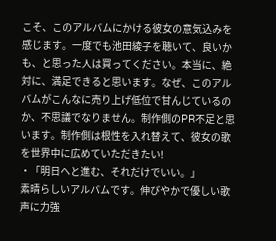こそ、このアルバムにかける彼女の意気込みを感じます。一度でも池田綾子を聴いて、良いかも、と思った人は買ってください。本当に、絶対に、満足できると思います。なぜ、このアルバムがこんなに売り上げ低位で甘んじているのか、不思議でなりません。制作側のPR不足と思います。制作側は根性を入れ替えて、彼女の歌を世界中に広めていただきたい!
・「明日へと進む、それだけでいい。」
素晴らしいアルバムです。伸びやかで優しい歌声に力強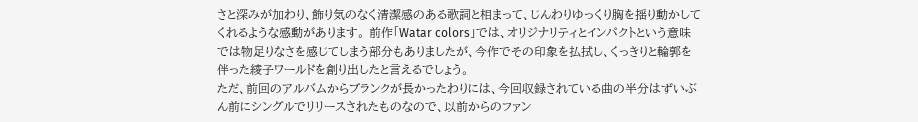さと深みが加わり、飾り気のなく清潔感のある歌詞と相まって、じんわりゆっくり胸を揺り動かしてくれるような感動があります。 前作「Watar colors」では、オリジナリティとインパクトという意味では物足りなさを感じてしまう部分もありましたが、今作でその印象を払拭し、くっきりと輪郭を伴った綾子ワールドを創り出したと言えるでしょう。
ただ、前回のアルバムからブランクが長かったわりには、今回収録されている曲の半分はずいぶん前にシングルでリリースされたものなので、以前からのファン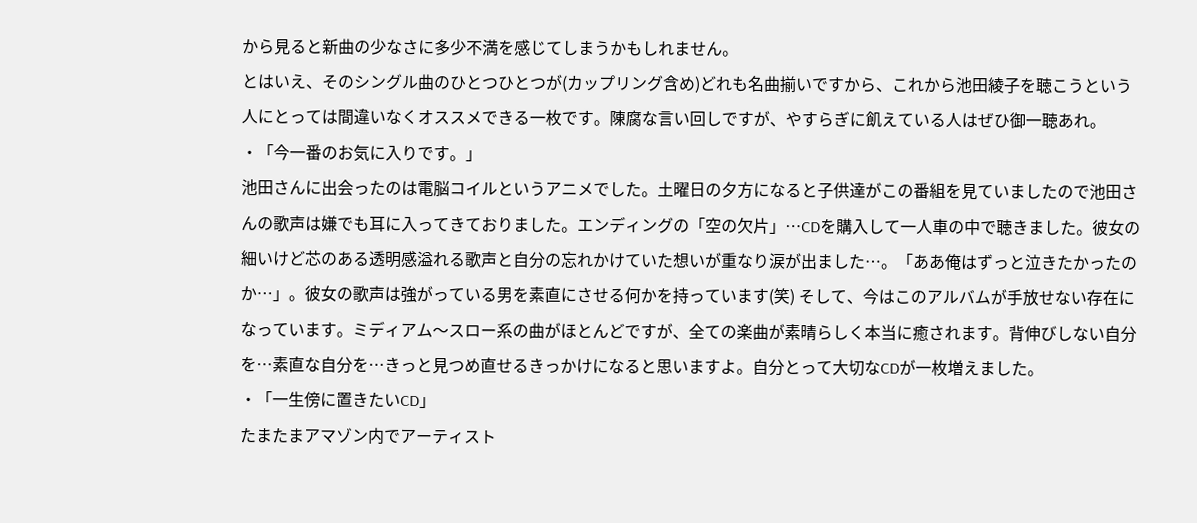から見ると新曲の少なさに多少不満を感じてしまうかもしれません。
とはいえ、そのシングル曲のひとつひとつが(カップリング含め)どれも名曲揃いですから、これから池田綾子を聴こうという人にとっては間違いなくオススメできる一枚です。陳腐な言い回しですが、やすらぎに飢えている人はぜひ御一聴あれ。
・「今一番のお気に入りです。」
池田さんに出会ったのは電脳コイルというアニメでした。土曜日の夕方になると子供達がこの番組を見ていましたので池田さんの歌声は嫌でも耳に入ってきておりました。エンディングの「空の欠片」…CDを購入して一人車の中で聴きました。彼女の細いけど芯のある透明感溢れる歌声と自分の忘れかけていた想いが重なり涙が出ました…。「ああ俺はずっと泣きたかったのか…」。彼女の歌声は強がっている男を素直にさせる何かを持っています(笑) そして、今はこのアルバムが手放せない存在になっています。ミディアム〜スロー系の曲がほとんどですが、全ての楽曲が素晴らしく本当に癒されます。背伸びしない自分を…素直な自分を…きっと見つめ直せるきっかけになると思いますよ。自分とって大切なCDが一枚増えました。
・「一生傍に置きたいCD」
たまたまアマゾン内でアーティスト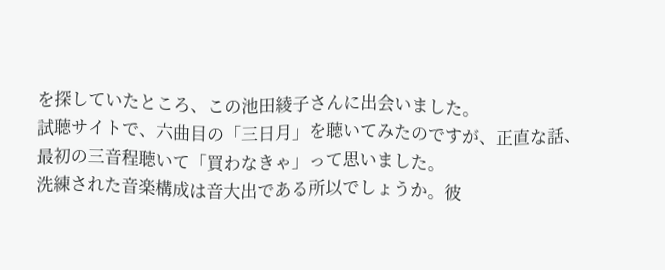を探していたところ、この池田綾子さんに出会いました。
試聴サイトで、六曲目の「三日月」を聴いてみたのですが、正直な話、最初の三音程聴いて「買わなきゃ」って思いました。
洗練された音楽構成は音大出である所以でしょうか。彼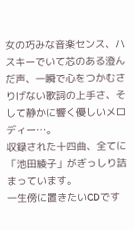女の巧みな音楽センス、ハスキーでいて芯のある澄んだ声、一瞬で心をつかむさりげない歌詞の上手さ、そして静かに響く優しいメロディー…。
収録された十四曲、全てに「池田綾子」がぎっしり詰まっています。
一生傍に置きたいCDです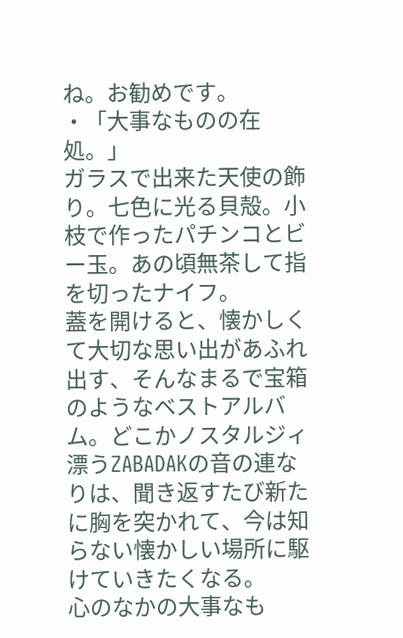ね。お勧めです。
・「大事なものの在処。」
ガラスで出来た天使の飾り。七色に光る貝殻。小枝で作ったパチンコとビー玉。あの頃無茶して指を切ったナイフ。
蓋を開けると、懐かしくて大切な思い出があふれ出す、そんなまるで宝箱のようなベストアルバム。どこかノスタルジィ漂うZABADAKの音の連なりは、聞き返すたび新たに胸を突かれて、今は知らない懐かしい場所に駆けていきたくなる。
心のなかの大事なも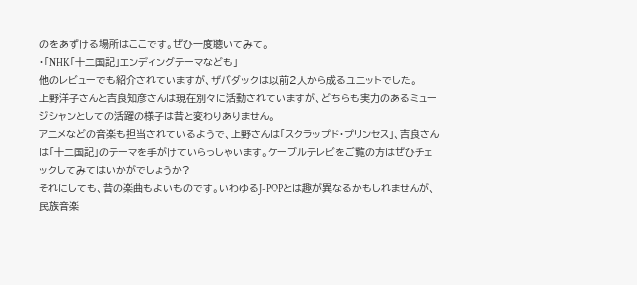のをあずける場所はここです。ぜひ一度聴いてみて。
・「NHK「十二国記」エンディングテーマなども」
他のレビューでも紹介されていますが、ザバダックは以前2人から成るユニットでした。
上野洋子さんと吉良知彦さんは現在別々に活動されていますが、どちらも実力のあるミュージシャンとしての活躍の様子は昔と変わりありません。
アニメなどの音楽も担当されているようで、上野さんは「スクラップド・プリンセス」、吉良さんは「十二国記」のテーマを手がけていらっしゃいます。ケーブルテレビをご覧の方はぜひチェックしてみてはいかがでしょうか?
それにしても、昔の楽曲もよいものです。いわゆるJ-POPとは趣が異なるかもしれませんが、民族音楽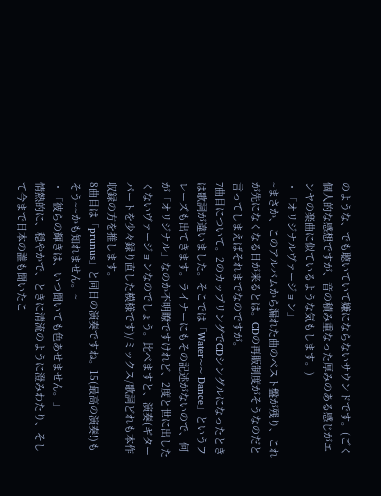のような、でも聴いていて嫌にならないサウンドです。(ごく個人的な感想ですが、音の積み重なった厚みのある感じがエンヤの楽曲に似ているような気もします。)
・「オリジナルヴァージョン」
~まさか、このアルバムから漏れた曲のベスト盤が残り、これが先になくなる日が来るとは。CDの再販制度がそうなのだと言ってしまえばそれまでなのですが。
7曲目について。2のカップリングでCDシングルになったときは歌詞が違いました。そこでは「Water~~ Dance」というフレーズも出てきます。ライナーにもその記述がないので、何が「オリジナル」なのか不明瞭ですけれど、2度と世に出したくないヴァージョンなのでしょう。比べますと、演奏(ギターパートを少々録り直した模様です)/ミックス/歌詞どれも本作収録の方を推します。
8曲目は「prunus」と同日の演奏ですね。15(最高の演奏!)もそう~~かも知れません。~
・「彼らの輝きは、いつ聞いても色あせません。」
情熱的に、穏やかで、ときに清流のように澄みわたり、そして今まで日本の誰も聞いたこ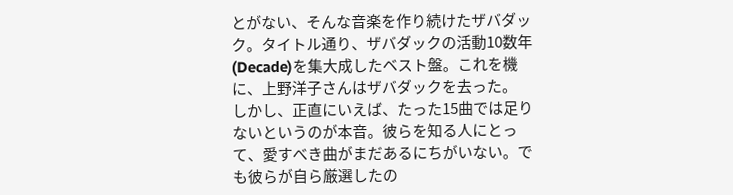とがない、そんな音楽を作り続けたザバダック。タイトル通り、ザバダックの活動10数年(Decade)を集大成したベスト盤。これを機に、上野洋子さんはザバダックを去った。
しかし、正直にいえば、たった15曲では足りないというのが本音。彼らを知る人にとって、愛すべき曲がまだあるにちがいない。でも彼らが自ら厳選したの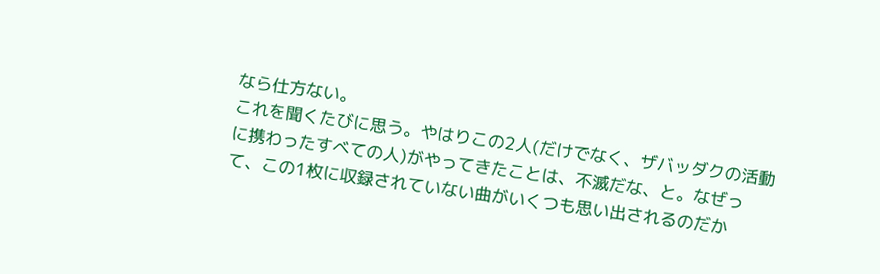なら仕方ない。
これを聞くたびに思う。やはりこの2人(だけでなく、ザバッダクの活動に携わったすべての人)がやってきたことは、不滅だな、と。なぜって、この1枚に収録されていない曲がいくつも思い出されるのだか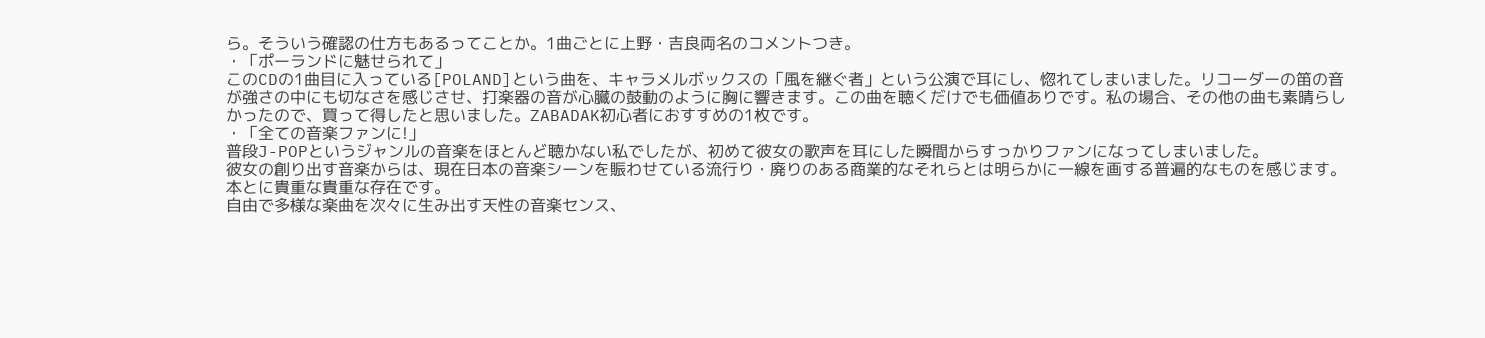ら。そういう確認の仕方もあるってことか。1曲ごとに上野・吉良両名のコメントつき。
・「ポーランドに魅せられて」
このCDの1曲目に入っている[POLAND]という曲を、キャラメルボックスの「風を継ぐ者」という公演で耳にし、惚れてしまいました。リコーダーの笛の音が強さの中にも切なさを感じさせ、打楽器の音が心臓の鼓動のように胸に響きます。この曲を聴くだけでも価値ありです。私の場合、その他の曲も素晴らしかったので、買って得したと思いました。ZABADAK初心者におすすめの1枚です。
・「全ての音楽ファンに!」
普段J-POPというジャンルの音楽をほとんど聴かない私でしたが、初めて彼女の歌声を耳にした瞬間からすっかりファンになってしまいました。
彼女の創り出す音楽からは、現在日本の音楽シーンを賑わせている流行り・廃りのある商業的なそれらとは明らかに一線を画する普遍的なものを感じます。本とに貴重な貴重な存在です。
自由で多様な楽曲を次々に生み出す天性の音楽センス、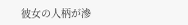彼女の人柄が滲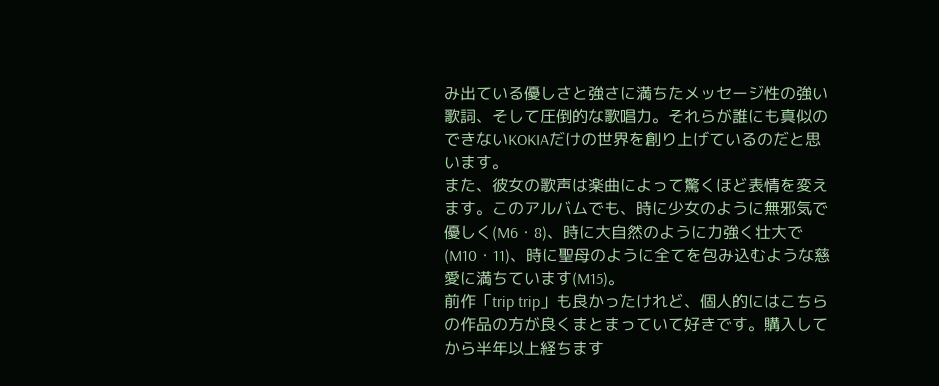み出ている優しさと強さに満ちたメッセージ性の強い歌詞、そして圧倒的な歌唱力。それらが誰にも真似のできないKOKIAだけの世界を創り上げているのだと思います。
また、彼女の歌声は楽曲によって驚くほど表情を変えます。このアルバムでも、時に少女のように無邪気で優しく(M6・8)、時に大自然のように力強く壮大で(M10・11)、時に聖母のように全てを包み込むような慈愛に満ちています(M15)。
前作「trip trip」も良かったけれど、個人的にはこちらの作品の方が良くまとまっていて好きです。購入してから半年以上経ちます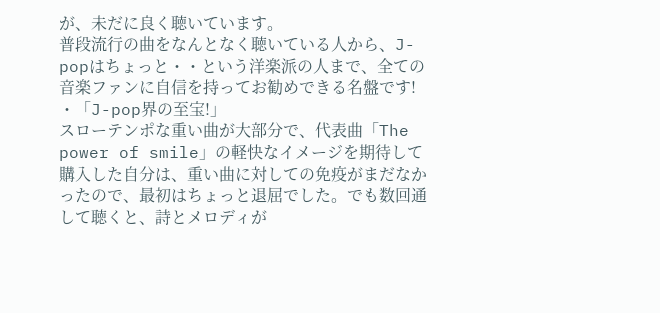が、未だに良く聴いています。
普段流行の曲をなんとなく聴いている人から、J-popはちょっと・・という洋楽派の人まで、全ての音楽ファンに自信を持ってお勧めできる名盤です!
・「J-pop界の至宝!」
スローテンポな重い曲が大部分で、代表曲「The power of smile」の軽快なイメージを期待して購入した自分は、重い曲に対しての免疫がまだなかったので、最初はちょっと退屈でした。でも数回通して聴くと、詩とメロディが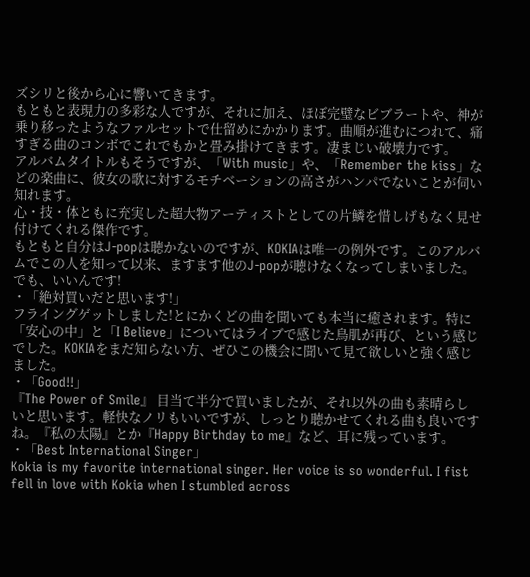ズシリと後から心に響いてきます。
もともと表現力の多彩な人ですが、それに加え、ほぼ完璧なビブラートや、神が乗り移ったようなファルセットで仕留めにかかります。曲順が進むにつれて、痛すぎる曲のコンボでこれでもかと畳み掛けてきます。凄まじい破壊力です。
アルバムタイトルもそうですが、「With music」や、「Remember the kiss」などの楽曲に、彼女の歌に対するモチベーションの高さがハンパでないことが伺い知れます。
心・技・体ともに充実した超大物アーティストとしての片鱗を惜しげもなく見せ付けてくれる傑作です。
もともと自分はJ-popは聴かないのですが、KOKIAは唯一の例外です。このアルバムでこの人を知って以来、ますます他のJ-popが聴けなくなってしまいました。
でも、いいんです!
・「絶対買いだと思います!」
フライングゲットしました!とにかくどの曲を聞いても本当に癒されます。特に「安心の中」と「I Believe」についてはライブで感じた鳥肌が再び、という感じでした。KOKIAをまだ知らない方、ぜひこの機会に聞いて見て欲しいと強く感じました。
・「Good!!」
『The Power of Smile』 目当て半分で買いましたが、それ以外の曲も素晴らしいと思います。軽快なノリもいいですが、しっとり聴かせてくれる曲も良いですね。『私の太陽』とか『Happy Birthday to me』など、耳に残っています。
・「Best International Singer」
Kokia is my favorite international singer. Her voice is so wonderful. I fist fell in love with Kokia when I stumbled across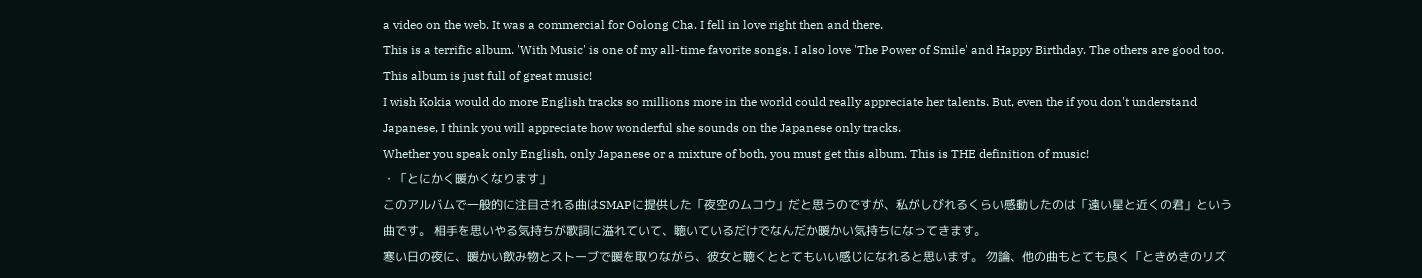a video on the web. It was a commercial for Oolong Cha. I fell in love right then and there.
This is a terrific album. 'With Music' is one of my all-time favorite songs. I also love 'The Power of Smile' and Happy Birthday. The others are good too. This album is just full of great music!
I wish Kokia would do more English tracks so millions more in the world could really appreciate her talents. But, even the if you don't understand Japanese, I think you will appreciate how wonderful she sounds on the Japanese only tracks.
Whether you speak only English, only Japanese or a mixture of both, you must get this album. This is THE definition of music!
・「とにかく暖かくなります」
このアルバムで一般的に注目される曲はSMAPに提供した「夜空のムコウ」だと思うのですが、私がしびれるくらい感動したのは「遠い星と近くの君」という曲です。 相手を思いやる気持ちが歌詞に溢れていて、聴いているだけでなんだか暖かい気持ちになってきます。
寒い日の夜に、暖かい飲み物とストーブで暖を取りながら、彼女と聴くととてもいい感じになれると思います。 勿論、他の曲もとても良く「ときめきのリズ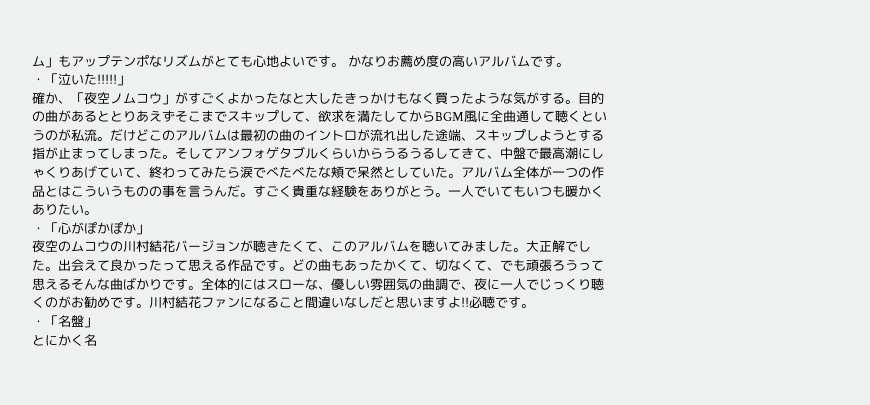ム」もアップテンポなリズムがとても心地よいです。 かなりお薦め度の高いアルバムです。
・「泣いた!!!!!」
確か、「夜空ノムコウ」がすごくよかったなと大したきっかけもなく買ったような気がする。目的の曲があるととりあえずそこまでスキップして、欲求を満たしてからBGM風に全曲通して聴くというのが私流。だけどこのアルバムは最初の曲のイントロが流れ出した途端、スキップしようとする指が止まってしまった。そしてアンフォゲタブルくらいからうるうるしてきて、中盤で最高潮にしゃくりあげていて、終わってみたら涙でべたべたな頬で呆然としていた。アルバム全体が一つの作品とはこういうものの事を言うんだ。すごく貴重な経験をありがとう。一人でいてもいつも暖かくありたい。
・「心がぽかぽか」
夜空のムコウの川村結花バージョンが聴きたくて、このアルバムを聴いてみました。大正解でした。出会えて良かったって思える作品です。どの曲もあったかくて、切なくて、でも頑張ろうって思えるそんな曲ばかりです。全体的にはスローな、優しい雰囲気の曲調で、夜に一人でじっくり聴くのがお勧めです。川村結花ファンになること間違いなしだと思いますよ!!必聴です。
・「名盤」
とにかく名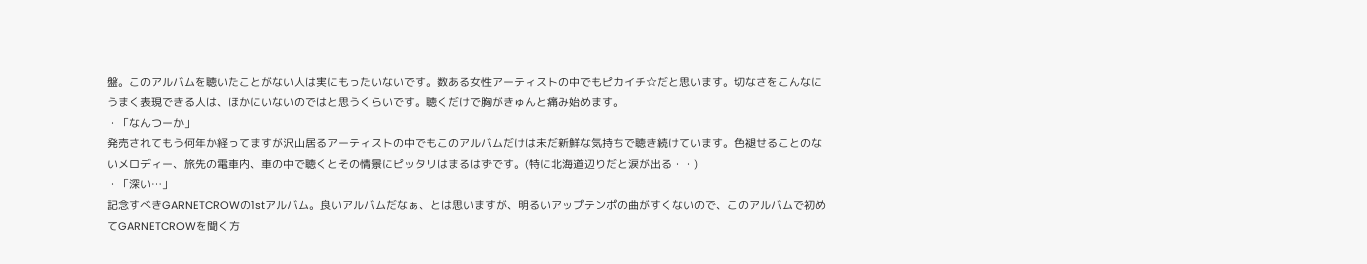盤。このアルバムを聴いたことがない人は実にもったいないです。数ある女性アーティストの中でもピカイチ☆だと思います。切なさをこんなにうまく表現できる人は、ほかにいないのではと思うくらいです。聴くだけで胸がきゅんと痛み始めます。
・「なんつーか」
発売されてもう何年か経ってますが沢山居るアーティストの中でもこのアルバムだけは未だ新鮮な気持ちで聴き続けています。色褪せることのないメロディー、旅先の電車内、車の中で聴くとその情景にピッタリはまるはずです。(特に北海道辺りだと涙が出る・・)
・「深い…」
記念すべきGARNETCROWの1stアルバム。良いアルバムだなぁ、とは思いますが、明るいアップテンポの曲がすくないので、このアルバムで初めてGARNETCROWを聞く方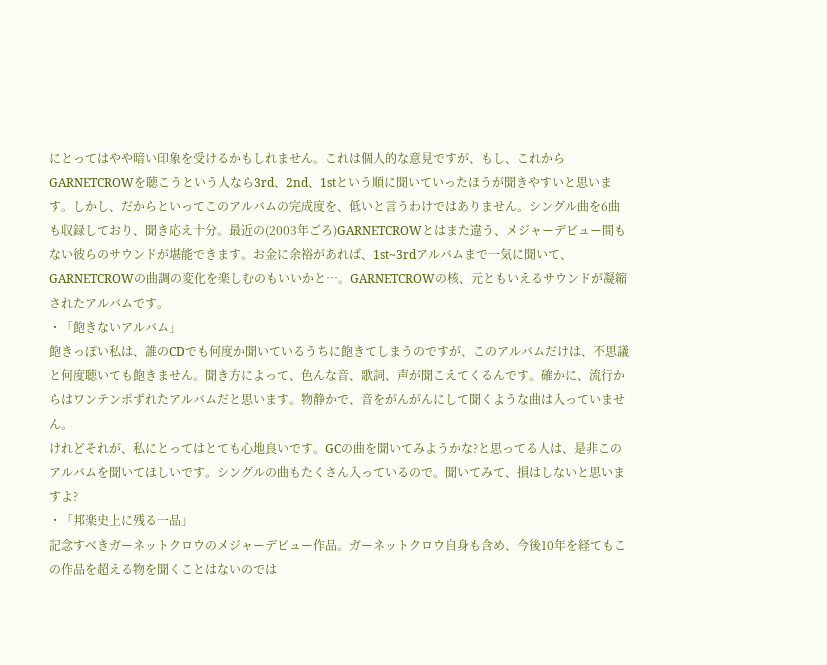にとってはやや暗い印象を受けるかもしれません。これは個人的な意見ですが、もし、これからGARNETCROWを聴こうという人なら3rd、2nd、1stという順に聞いていったほうが聞きやすいと思います。しかし、だからといってこのアルバムの完成度を、低いと言うわけではありません。シングル曲を6曲も収録しており、聞き応え十分。最近の(2003年ごろ)GARNETCROWとはまた違う、メジャーデビュー間もない彼らのサウンドが堪能できます。お金に余裕があれば、1st~3rdアルバムまで一気に聞いて、GARNETCROWの曲調の変化を楽しむのもいいかと…。GARNETCROWの核、元ともいえるサウンドが凝縮されたアルバムです。
・「飽きないアルバム」
飽きっぽい私は、誰のCDでも何度か聞いているうちに飽きてしまうのですが、このアルバムだけは、不思議と何度聴いても飽きません。聞き方によって、色んな音、歌詞、声が聞こえてくるんです。確かに、流行からはワンテンポずれたアルバムだと思います。物静かで、音をがんがんにして聞くような曲は入っていません。
けれどそれが、私にとってはとても心地良いです。GCの曲を聞いてみようかな?と思ってる人は、是非このアルバムを聞いてほしいです。シングルの曲もたくさん入っているので。聞いてみて、損はしないと思いますよ?
・「邦楽史上に残る一品」
記念すべきガーネットクロウのメジャーデビュー作品。ガーネットクロウ自身も含め、今後10年を経てもこの作品を超える物を聞くことはないのでは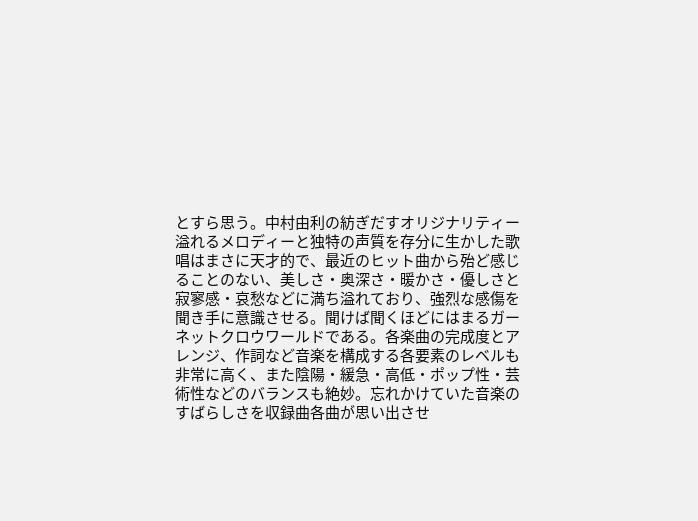とすら思う。中村由利の紡ぎだすオリジナリティー溢れるメロディーと独特の声質を存分に生かした歌唱はまさに天才的で、最近のヒット曲から殆ど感じることのない、美しさ・奥深さ・暖かさ・優しさと寂寥感・哀愁などに満ち溢れており、強烈な感傷を聞き手に意識させる。聞けば聞くほどにはまるガーネットクロウワールドである。各楽曲の完成度とアレンジ、作詞など音楽を構成する各要素のレベルも非常に高く、また陰陽・緩急・高低・ポップ性・芸術性などのバランスも絶妙。忘れかけていた音楽のすばらしさを収録曲各曲が思い出させ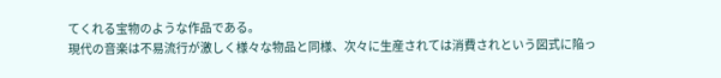てくれる宝物のような作品である。
現代の音楽は不易流行が激しく様々な物品と同様、次々に生産されては消費されという図式に陥っ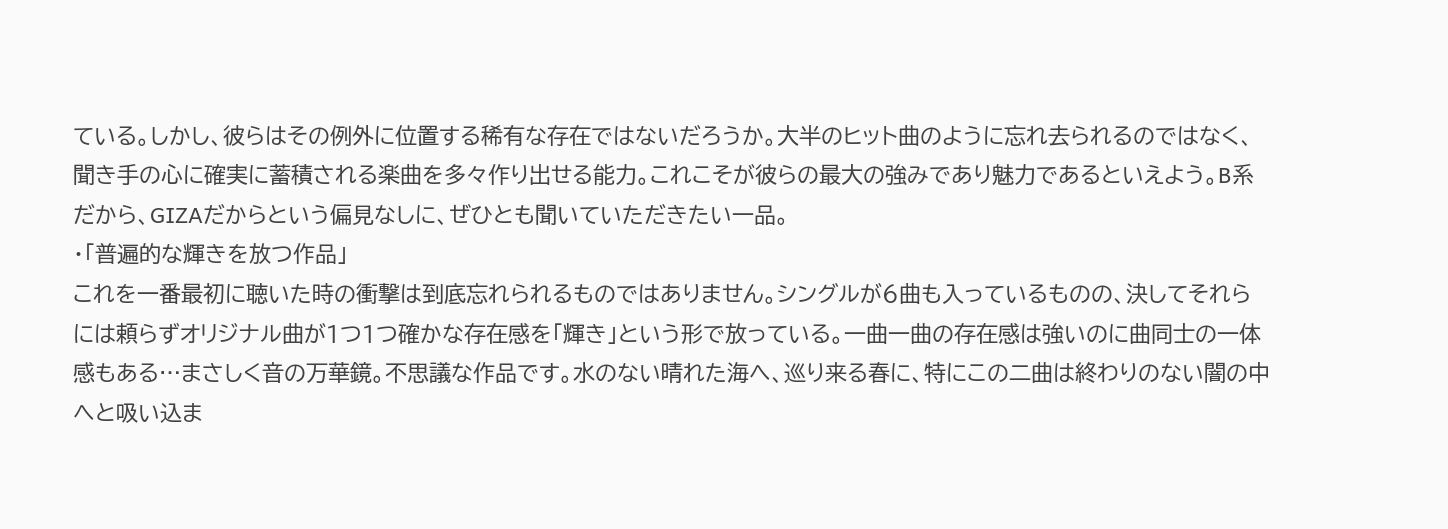ている。しかし、彼らはその例外に位置する稀有な存在ではないだろうか。大半のヒット曲のように忘れ去られるのではなく、聞き手の心に確実に蓄積される楽曲を多々作り出せる能力。これこそが彼らの最大の強みであり魅力であるといえよう。B系だから、GIZAだからという偏見なしに、ぜひとも聞いていただきたい一品。
・「普遍的な輝きを放つ作品」
これを一番最初に聴いた時の衝撃は到底忘れられるものではありません。シングルが6曲も入っているものの、決してそれらには頼らずオリジナル曲が1つ1つ確かな存在感を「輝き」という形で放っている。一曲一曲の存在感は強いのに曲同士の一体感もある…まさしく音の万華鏡。不思議な作品です。水のない晴れた海へ、巡り来る春に、特にこの二曲は終わりのない闇の中へと吸い込ま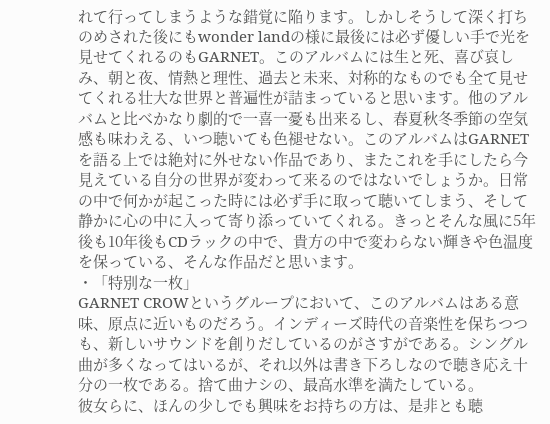れて行ってしまうような錯覚に陥ります。しかしそうして深く打ちのめされた後にもwonder landの様に最後には必ず優しい手で光を見せてくれるのもGARNET。このアルバムには生と死、喜び哀しみ、朝と夜、情熱と理性、過去と未来、対称的なものでも全て見せてくれる壮大な世界と普遍性が詰まっていると思います。他のアルバムと比べかなり劇的で一喜一憂も出来るし、春夏秋冬季節の空気感も味わえる、いつ聴いても色褪せない。このアルバムはGARNETを語る上では絶対に外せない作品であり、またこれを手にしたら今見えている自分の世界が変わって来るのではないでしょうか。日常の中で何かが起こった時には必ず手に取って聴いてしまう、そして静かに心の中に入って寄り添っていてくれる。きっとそんな風に5年後も10年後もCDラックの中で、貴方の中で変わらない輝きや色温度を保っている、そんな作品だと思います。
・「特別な一枚」
GARNET CROWというグループにおいて、このアルバムはある意味、原点に近いものだろう。インディーズ時代の音楽性を保ちつつも、新しいサウンドを創りだしているのがさすがである。シングル曲が多くなってはいるが、それ以外は書き下ろしなので聴き応え十分の一枚である。捨て曲ナシの、最高水準を満たしている。
彼女らに、ほんの少しでも興味をお持ちの方は、是非とも聴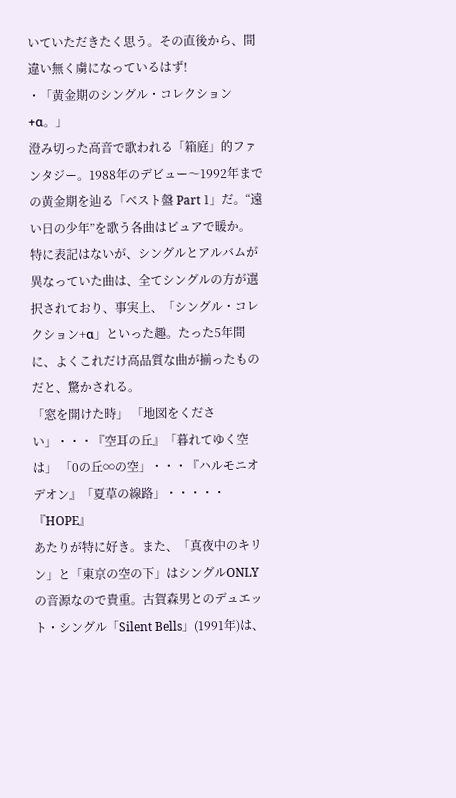いていただきたく思う。その直後から、間違い無く虜になっているはず!
・「黄金期のシングル・コレクション+α。」
澄み切った高音で歌われる「箱庭」的ファンタジー。1988年のデビュー〜1992年までの黄金期を辿る「ベスト盤 Part 1」だ。“遠い日の少年”を歌う各曲はピュアで暖か。
特に表記はないが、シングルとアルバムが異なっていた曲は、全てシングルの方が選択されており、事実上、「シングル・コレクション+α」といった趣。たった5年間に、よくこれだけ高品質な曲が揃ったものだと、驚かされる。
「窓を開けた時」 「地図をください」・・・『空耳の丘』「暮れてゆく空は」 「0の丘∞の空」・・・『ハルモニオデオン』「夏草の線路」・・・・・『HOPE』
あたりが特に好き。また、「真夜中のキリン」と「東京の空の下」はシングルONLYの音源なので貴重。古賀森男とのデュエット・シングル「Silent Bells」(1991年)は、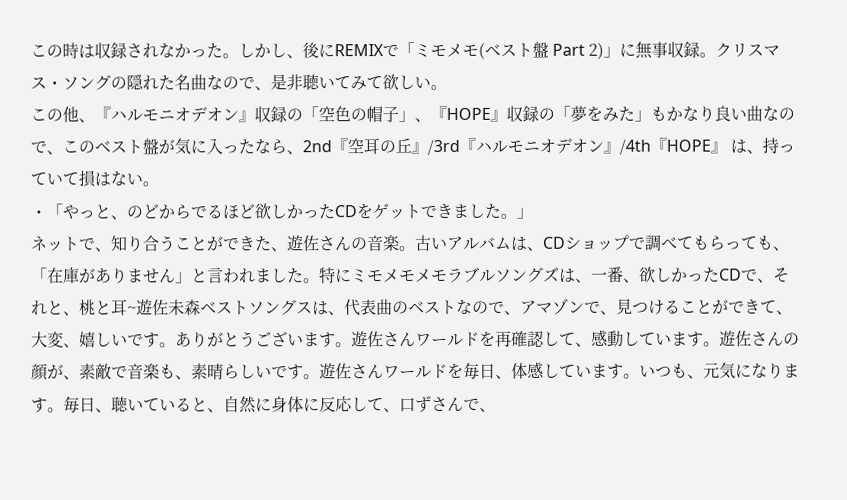この時は収録されなかった。しかし、後にREMIXで「ミモメモ(ベスト盤 Part 2)」に無事収録。クリスマス・ソングの隠れた名曲なので、是非聴いてみて欲しい。
この他、『ハルモニオデオン』収録の「空色の帽子」、『HOPE』収録の「夢をみた」もかなり良い曲なので、このベスト盤が気に入ったなら、2nd『空耳の丘』/3rd『ハルモニオデオン』/4th『HOPE』 は、持っていて損はない。
・「やっと、のどからでるほど欲しかったCDをゲットできました。」
ネットで、知り合うことができた、遊佐さんの音楽。古いアルバムは、CDショップで調べてもらっても、「在庫がありません」と言われました。特にミモメモメモラブルソングズは、一番、欲しかったCDで、それと、桃と耳~遊佐未森ベストソングスは、代表曲のベストなので、アマゾンで、見つけることができて、大変、嬉しいです。ありがとうございます。遊佐さんワールドを再確認して、感動しています。遊佐さんの顔が、素敵で音楽も、素晴らしいです。遊佐さんワールドを毎日、体感しています。いつも、元気になります。毎日、聴いていると、自然に身体に反応して、口ずさんで、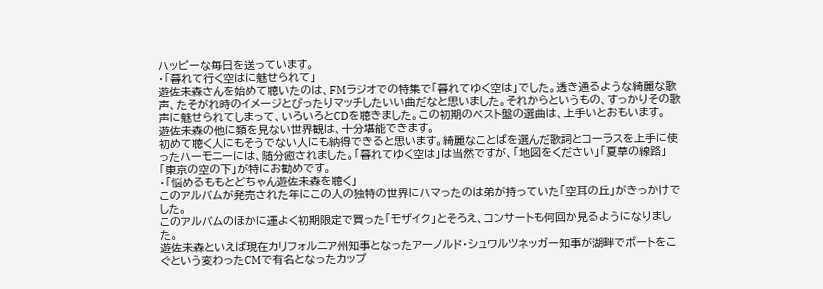ハッピーな毎日を送っています。
・「暮れて行く空はに魅せられて」
遊佐未森さんを始めて聴いたのは、FMラジオでの特集で「暮れてゆく空は」でした。透き通るような綺麗な歌声、たそがれ時のイメージとぴったりマッチしたいい曲だなと思いました。それからというもの、すっかりその歌声に魅せられてしまって、いろいろとCDを聴きました。この初期のベスト盤の選曲は、上手いとおもいます。
遊佐未森の他に類を見ない世界観は、十分堪能できます。
初めて聴く人にもそうでない人にも納得できると思います。綺麗なことばを選んだ歌詞とコーラスを上手に使ったハーモニーには、随分癒されました。「暮れてゆく空は」は当然ですが、「地図をください」「夏草の線路」「東京の空の下」が特にお勧めです。
・「悩めるももとどちゃん遊佐未森を聴く」
このアルバムが発売された年にこの人の独特の世界にハマったのは弟が持っていた「空耳の丘」がきっかけでした。
このアルバムのほかに運よく初期限定で買った「モザイク」とそろえ、コンサートも何回か見るようになりました。
遊佐未森といえば現在カリフォルニア州知事となったアーノルド・シュワルツネッガー知事が湖畔でボートをこぐという変わったCMで有名となったカップ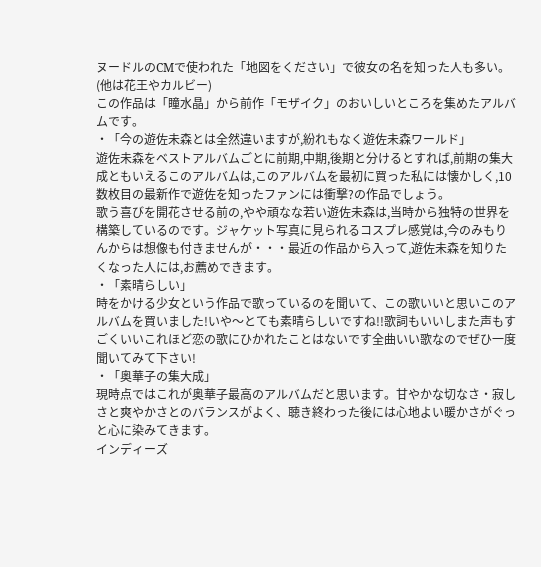ヌードルのCMで使われた「地図をください」で彼女の名を知った人も多い。(他は花王やカルビー)
この作品は「瞳水晶」から前作「モザイク」のおいしいところを集めたアルバムです。
・「今の遊佐未森とは全然違いますが,紛れもなく遊佐未森ワールド」
遊佐未森をベストアルバムごとに前期,中期,後期と分けるとすれば,前期の集大成ともいえるこのアルバムは,このアルバムを最初に買った私には懐かしく,10数枚目の最新作で遊佐を知ったファンには衝撃?の作品でしょう。
歌う喜びを開花させる前の,やや頑なな若い遊佐未森は,当時から独特の世界を構築しているのです。ジャケット写真に見られるコスプレ感覚は,今のみもりんからは想像も付きませんが・・・最近の作品から入って,遊佐未森を知りたくなった人には,お薦めできます。
・「素晴らしい」
時をかける少女という作品で歌っているのを聞いて、この歌いいと思いこのアルバムを買いました!いや〜とても素晴らしいですね!!歌詞もいいしまた声もすごくいいこれほど恋の歌にひかれたことはないです全曲いい歌なのでぜひ一度聞いてみて下さい!
・「奥華子の集大成」
現時点ではこれが奥華子最高のアルバムだと思います。甘やかな切なさ・寂しさと爽やかさとのバランスがよく、聴き終わった後には心地よい暖かさがぐっと心に染みてきます。
インディーズ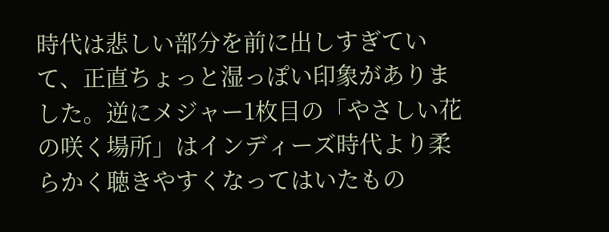時代は悲しい部分を前に出しすぎていて、正直ちょっと湿っぽい印象がありました。逆にメジャー1枚目の「やさしい花の咲く場所」はインディーズ時代より柔らかく聴きやすくなってはいたもの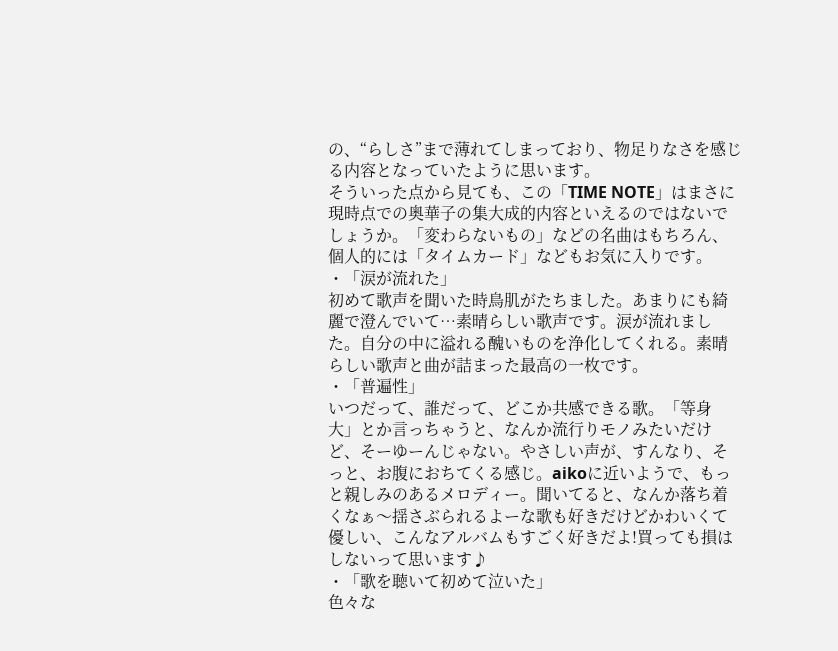の、“らしさ”まで薄れてしまっており、物足りなさを感じる内容となっていたように思います。
そういった点から見ても、この「TIME NOTE」はまさに現時点での奥華子の集大成的内容といえるのではないでしょうか。「変わらないもの」などの名曲はもちろん、個人的には「タイムカード」などもお気に入りです。
・「涙が流れた」
初めて歌声を聞いた時鳥肌がたちました。あまりにも綺麗で澄んでいて…素晴らしい歌声です。涙が流れました。自分の中に溢れる醜いものを浄化してくれる。素晴らしい歌声と曲が詰まった最高の一枚です。
・「普遍性」
いつだって、誰だって、どこか共感できる歌。「等身大」とか言っちゃうと、なんか流行りモノみたいだけど、そーゆーんじゃない。やさしい声が、すんなり、そっと、お腹におちてくる感じ。aikoに近いようで、もっと親しみのあるメロディー。聞いてると、なんか落ち着くなぁ〜揺さぶられるよーな歌も好きだけどかわいくて優しい、こんなアルバムもすごく好きだよ!買っても損はしないって思います♪
・「歌を聴いて初めて泣いた」
色々な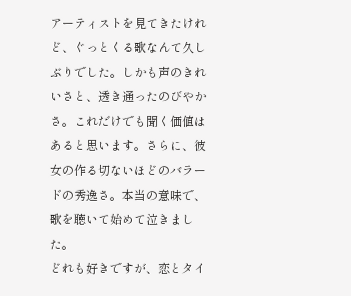アーティストを見てきたけれど、ぐっとくる歌なんて久しぶりでした。しかも声のきれいさと、透き通ったのびやかさ。これだけでも聞く価値はあると思います。さらに、彼女の作る切ないほどのバラードの秀逸さ。本当の意味で、歌を聴いて始めて泣きました。
どれも好きですが、恋とタイ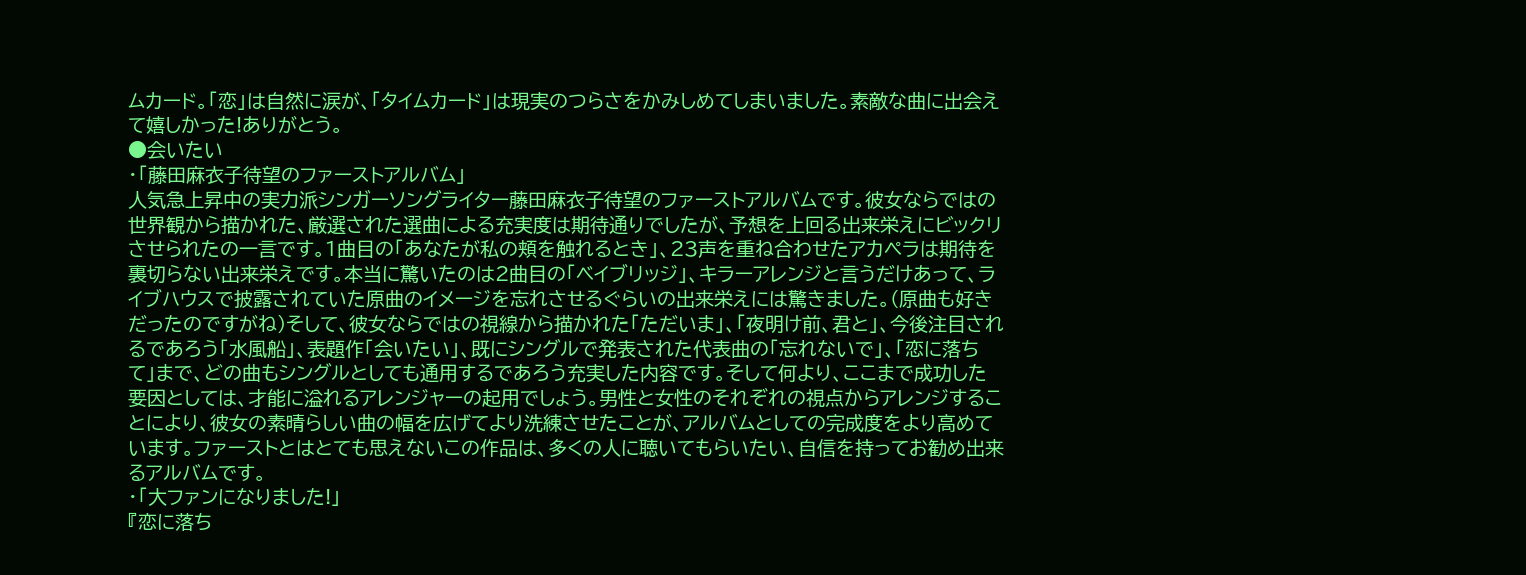ムカード。「恋」は自然に涙が、「タイムカード」は現実のつらさをかみしめてしまいました。素敵な曲に出会えて嬉しかった!ありがとう。
●会いたい
・「藤田麻衣子待望のファーストアルバム」
人気急上昇中の実力派シンガーソングライター藤田麻衣子待望のファーストアルバムです。彼女ならではの世界観から描かれた、厳選された選曲による充実度は期待通りでしたが、予想を上回る出来栄えにビックリさせられたの一言です。1曲目の「あなたが私の頬を触れるとき」、23声を重ね合わせたアカペラは期待を裏切らない出来栄えです。本当に驚いたのは2曲目の「ベイブリッジ」、キラーアレンジと言うだけあって、ライブハウスで披露されていた原曲のイメージを忘れさせるぐらいの出来栄えには驚きました。(原曲も好きだったのですがね)そして、彼女ならではの視線から描かれた「ただいま」、「夜明け前、君と」、今後注目されるであろう「水風船」、表題作「会いたい」、既にシングルで発表された代表曲の「忘れないで」、「恋に落ちて」まで、どの曲もシングルとしても通用するであろう充実した内容です。そして何より、ここまで成功した要因としては、才能に溢れるアレンジャーの起用でしょう。男性と女性のそれぞれの視点からアレンジすることにより、彼女の素晴らしい曲の幅を広げてより洗練させたことが、アルバムとしての完成度をより高めています。ファーストとはとても思えないこの作品は、多くの人に聴いてもらいたい、自信を持ってお勧め出来るアルバムです。
・「大ファンになりました!」
『恋に落ち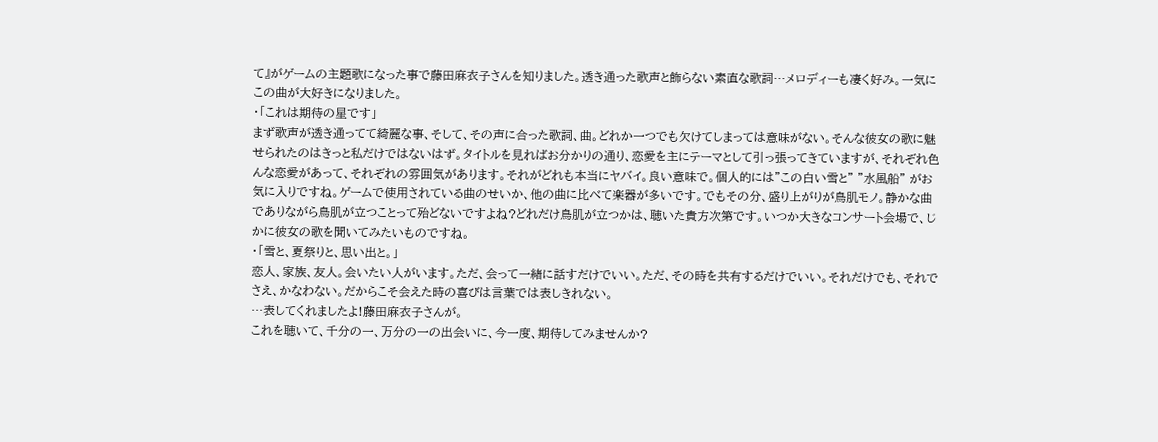て』がゲームの主題歌になった事で藤田麻衣子さんを知りました。透き通った歌声と飾らない素直な歌詞…メロディーも凄く好み。一気にこの曲が大好きになりました。
・「これは期待の星です」
まず歌声が透き通ってて綺麗な事、そして、その声に合った歌詞、曲。どれか一つでも欠けてしまっては意味がない。そんな彼女の歌に魅せられたのはきっと私だけではないはず。タイトルを見ればお分かりの通り、恋愛を主にテーマとして引っ張ってきていますが、それぞれ色んな恋愛があって、それぞれの雰囲気があります。それがどれも本当にヤバイ。良い意味で。個人的には”この白い雪と” ”水風船” がお気に入りですね。ゲームで使用されている曲のせいか、他の曲に比べて楽器が多いです。でもその分、盛り上がりが鳥肌モノ。静かな曲でありながら鳥肌が立つことって殆どないですよね?どれだけ鳥肌が立つかは、聴いた貴方次第です。いつか大きなコンサート会場で、じかに彼女の歌を聞いてみたいものですね。
・「雪と、夏祭りと、思い出と。」
恋人、家族、友人。会いたい人がいます。ただ、会って一緒に話すだけでいい。ただ、その時を共有するだけでいい。それだけでも、それでさえ、かなわない。だからこそ会えた時の喜びは言葉では表しきれない。
…表してくれましたよ!藤田麻衣子さんが。
これを聴いて、千分の一、万分の一の出会いに、今一度、期待してみませんか?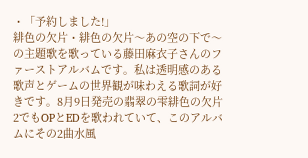・「予約しました!」
緋色の欠片・緋色の欠片〜あの空の下で〜の主題歌を歌っている藤田麻衣子さんのファーストアルバムです。私は透明感のある歌声とゲームの世界観が味わえる歌詞が好きです。8月9日発売の翡翠の雫緋色の欠片2でもOPとEDを歌われていて、このアルバムにその2曲水風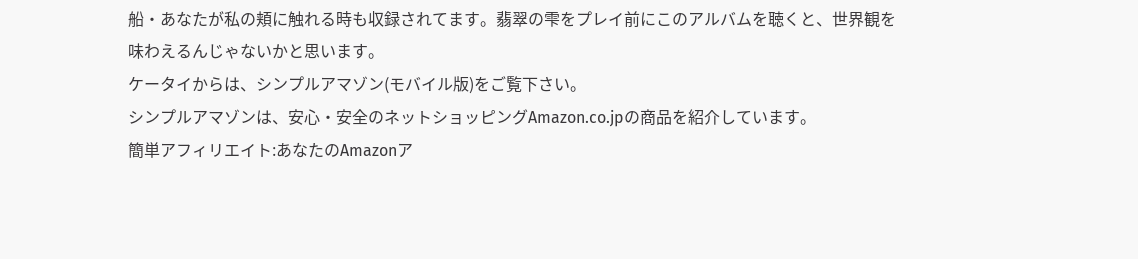船・あなたが私の頬に触れる時も収録されてます。翡翠の雫をプレイ前にこのアルバムを聴くと、世界観を味わえるんじゃないかと思います。
ケータイからは、シンプルアマゾン(モバイル版)をご覧下さい。
シンプルアマゾンは、安心・安全のネットショッピングAmazon.co.jpの商品を紹介しています。
簡単アフィリエイト:あなたのAmazonア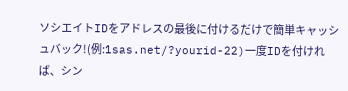ソシエイトIDをアドレスの最後に付けるだけで簡単キャッシュバック!(例:1sas.net/?yourid-22)一度IDを付ければ、シン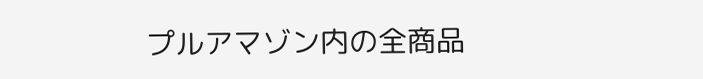プルアマゾン内の全商品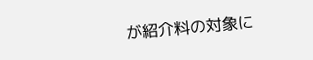が紹介料の対象に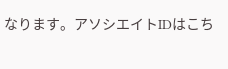なります。アソシエイトIDはこち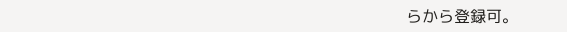らから登録可。